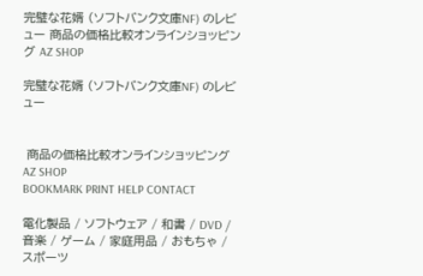完璧な花婿 (ソフトバンク文庫NF) のレビュー 商品の価格比較オンラインショッピング AZ SHOP

完璧な花婿 (ソフトバンク文庫NF) のレビュー


 商品の価格比較オンラインショッピング AZ SHOP
BOOKMARK PRINT HELP CONTACT

電化製品 / ソフトウェア / 和書 / DVD / 音楽 / ゲーム / 家庭用品 / おもちゃ / スポーツ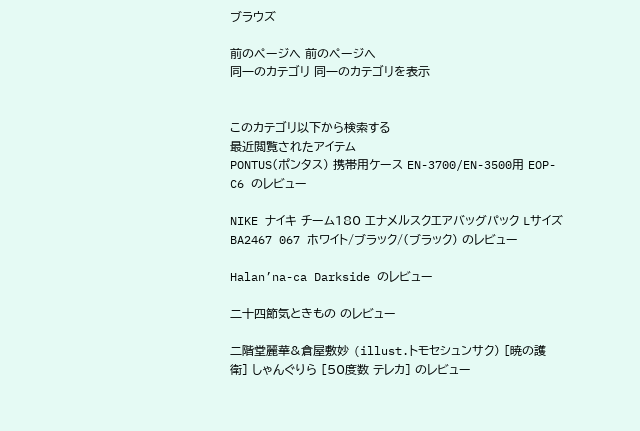ブラウズ

前のページへ 前のページへ
同一のカテゴリ 同一のカテゴリを表示


このカテゴリ以下から検索する
最近閲覧されたアイテム
PONTUS(ポンタス) 携帯用ケース EN-3700/EN-3500用 EOP-C6 のレビュー

NIKE ナイキ チーム180 エナメルスクエアバッグパック Lサイズ BA2467 067 ホワイト/ブラック/(ブラック) のレビュー

Halan’na-ca Darkside のレビュー

二十四節気ときもの のレビュー

二階堂麗華&倉屋敷妙 (illust.トモセシュンサク) [暁の護衛] しゃんぐりら [50度数 テレカ] のレビュー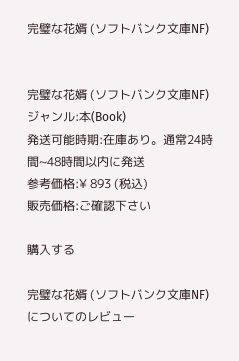完璧な花婿 (ソフトバンク文庫NF)


完璧な花婿 (ソフトバンク文庫NF)
ジャンル:本(Book)
発送可能時期:在庫あり。通常24時間~48時間以内に発送
参考価格:¥ 893 (税込)
販売価格:ご確認下さい

購入する

完璧な花婿 (ソフトバンク文庫NF) についてのレビュー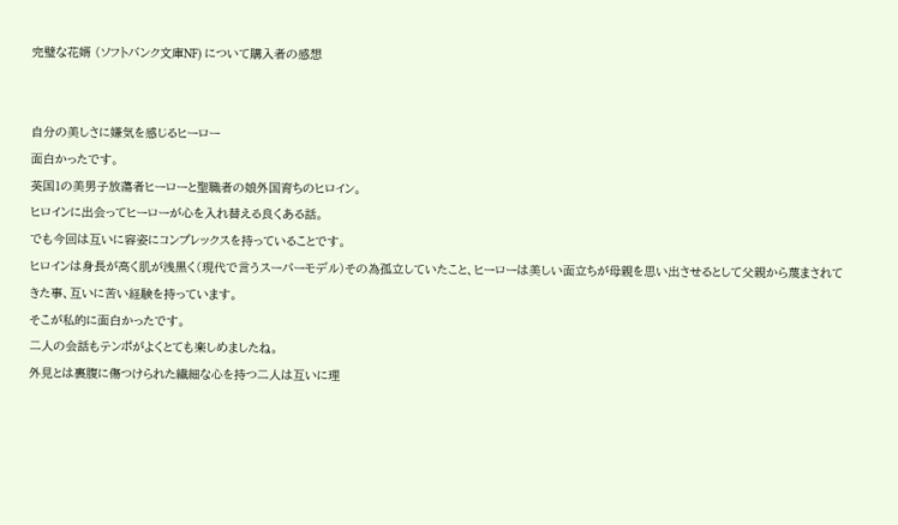完璧な花婿 (ソフトバンク文庫NF) について購入者の感想


自分の美しさに嫌気を感じるヒーロー
面白かったです。
英国1の美男子放蕩者ヒーローと聖職者の娘外国育ちのヒロイン。
ヒロインに出会ってヒーローが心を入れ替える良くある話。
でも今回は互いに容姿にコンプレックスを持っていることです。
ヒロインは身長が高く肌が浅黒く(現代で言うスーパーモデル)その為孤立していたこと、ヒーローは美しい面立ちが母親を思い出させるとして父親から蔑まされてきた事、互いに苦い経験を持っています。
そこが私的に面白かったです。
二人の会話もテンポがよくとても楽しめましたね。
外見とは裏腹に傷つけられた繊細な心を持つ二人は互いに理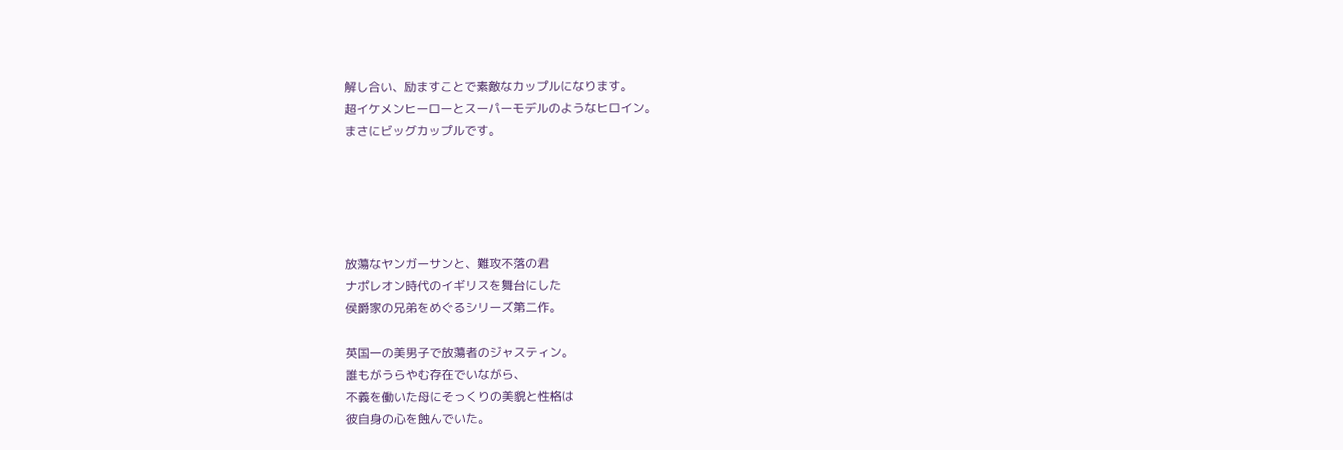解し合い、励ますことで素敵なカップルになります。
超イケメンヒーローとスーパーモデルのようなヒロイン。
まさにビッグカップルです。





放蕩なヤンガーサンと、難攻不落の君
ナポレオン時代のイギリスを舞台にした
侯爵家の兄弟をめぐるシリーズ第二作。

英国一の美男子で放蕩者のジャスティン。
誰もがうらやむ存在でいながら、
不義を働いた母にそっくりの美貌と性格は
彼自身の心を蝕んでいた。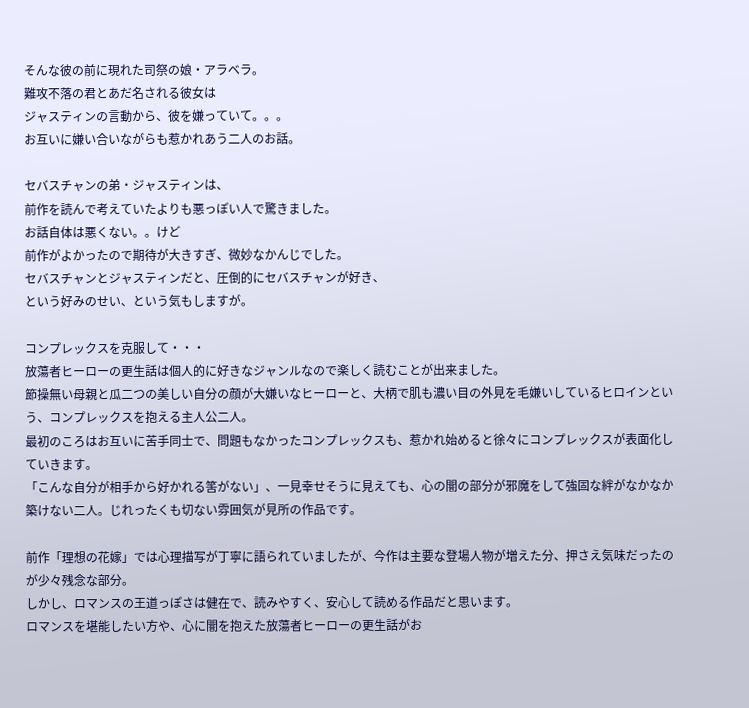そんな彼の前に現れた司祭の娘・アラベラ。
難攻不落の君とあだ名される彼女は
ジャスティンの言動から、彼を嫌っていて。。。
お互いに嫌い合いながらも惹かれあう二人のお話。

セバスチャンの弟・ジャスティンは、
前作を読んで考えていたよりも悪っぽい人で驚きました。
お話自体は悪くない。。けど
前作がよかったので期待が大きすぎ、微妙なかんじでした。
セバスチャンとジャスティンだと、圧倒的にセバスチャンが好き、
という好みのせい、という気もしますが。

コンプレックスを克服して・・・
放蕩者ヒーローの更生話は個人的に好きなジャンルなので楽しく読むことが出来ました。
節操無い母親と瓜二つの美しい自分の顔が大嫌いなヒーローと、大柄で肌も濃い目の外見を毛嫌いしているヒロインという、コンプレックスを抱える主人公二人。
最初のころはお互いに苦手同士で、問題もなかったコンプレックスも、惹かれ始めると徐々にコンプレックスが表面化していきます。
「こんな自分が相手から好かれる筈がない」、一見幸せそうに見えても、心の闇の部分が邪魔をして強固な絆がなかなか築けない二人。じれったくも切ない雰囲気が見所の作品です。

前作「理想の花嫁」では心理描写が丁寧に語られていましたが、今作は主要な登場人物が増えた分、押さえ気味だったのが少々残念な部分。
しかし、ロマンスの王道っぽさは健在で、読みやすく、安心して読める作品だと思います。
ロマンスを堪能したい方や、心に闇を抱えた放蕩者ヒーローの更生話がお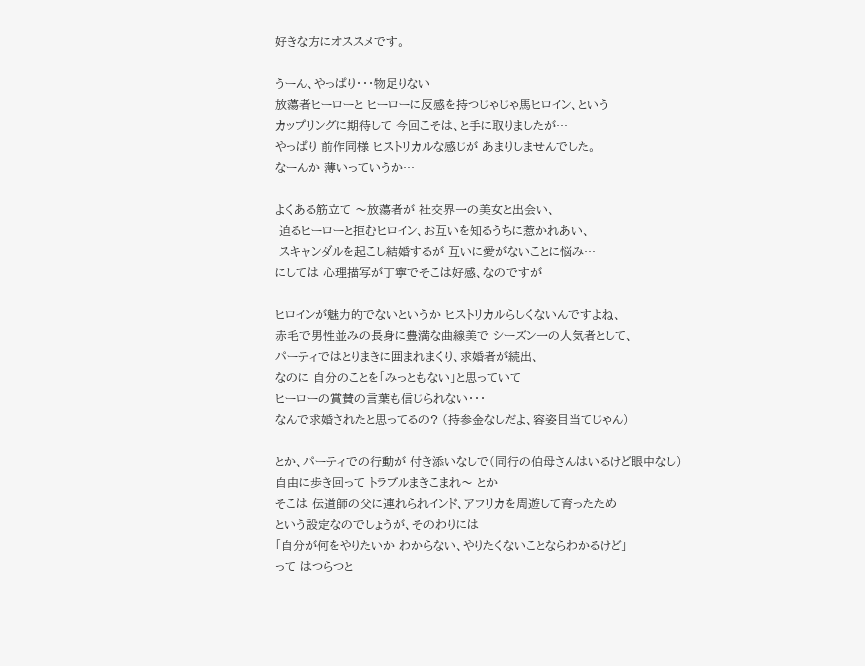好きな方にオススメです。

うーん、やっぱり・・・物足りない
放蕩者ヒーローと ヒーローに反感を持つじゃじゃ馬ヒロイン、という
カップリングに期待して 今回こそは、と手に取りましたが…
やっぱり 前作同様 ヒストリカルな感じが あまりしませんでした。
なーんか 薄いっていうか…

よくある筋立て 〜放蕩者が 社交界一の美女と出会い、
 迫るヒーローと拒むヒロイン、お互いを知るうちに惹かれあい、
 スキャンダルを起こし結婚するが 互いに愛がないことに悩み…
にしては 心理描写が丁寧でそこは好感、なのですが

ヒロインが魅力的でないというか ヒストリカルらしくないんですよね、
赤毛で男性並みの長身に豊満な曲線美で シーズン一の人気者として、
パーティではとりまきに囲まれまくり、求婚者が続出、
なのに 自分のことを「みっともない」と思っていて
ヒーローの賞賛の言葉も信じられない・・・
なんで求婚されたと思ってるの? (持参金なしだよ、容姿目当てじゃん)

とか、パーティでの行動が 付き添いなしで(同行の伯母さんはいるけど眼中なし)
自由に歩き回って トラブルまきこまれ〜 とか
そこは 伝道師の父に連れられインド、アフリカを周遊して育ったため
という設定なのでしょうが、そのわりには
「自分が何をやりたいか わからない、やりたくないことならわかるけど」
って はつらつと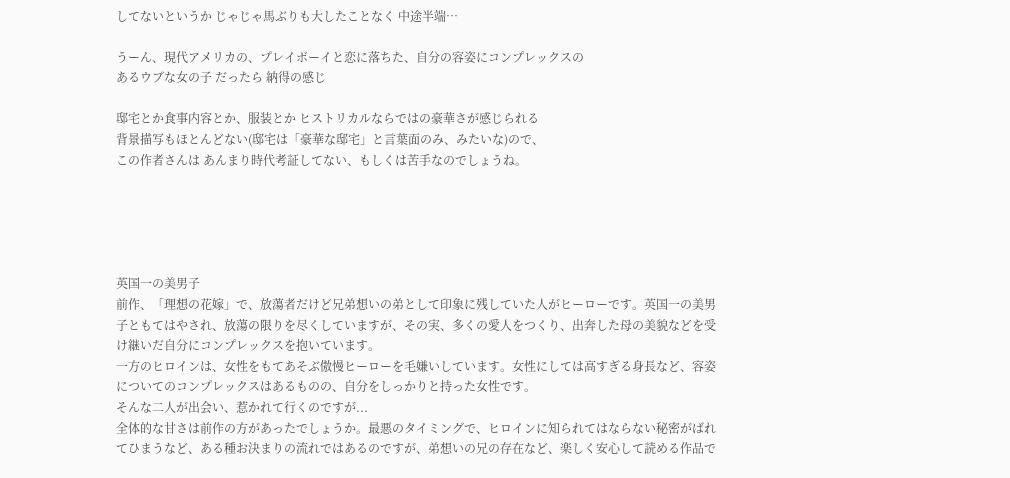してないというか じゃじゃ馬ぶりも大したことなく 中途半端…

うーん、現代アメリカの、プレイボーイと恋に落ちた、自分の容姿にコンプレックスの
あるウブな女の子 だったら 納得の感じ

邸宅とか食事内容とか、服装とか ヒストリカルならではの豪華さが感じられる
背景描写もほとんどない(邸宅は「豪華な邸宅」と言葉面のみ、みたいな)ので、
この作者さんは あんまり時代考証してない、もしくは苦手なのでしょうね。





英国一の美男子
前作、「理想の花嫁」で、放蕩者だけど兄弟想いの弟として印象に残していた人がヒーローです。英国一の美男子ともてはやされ、放蕩の限りを尽くしていますが、その実、多くの愛人をつくり、出奔した母の美貌などを受け継いだ自分にコンプレックスを抱いています。
一方のヒロインは、女性をもてあそぶ傲慢ヒーローを毛嫌いしています。女性にしては高すぎる身長など、容姿についてのコンプレックスはあるものの、自分をしっかりと持った女性です。
そんな二人が出会い、惹かれて行くのですが...
全体的な甘さは前作の方があったでしょうか。最悪のタイミングで、ヒロインに知られてはならない秘密がばれてひまうなど、ある種お決まりの流れではあるのですが、弟想いの兄の存在など、楽しく安心して読める作品で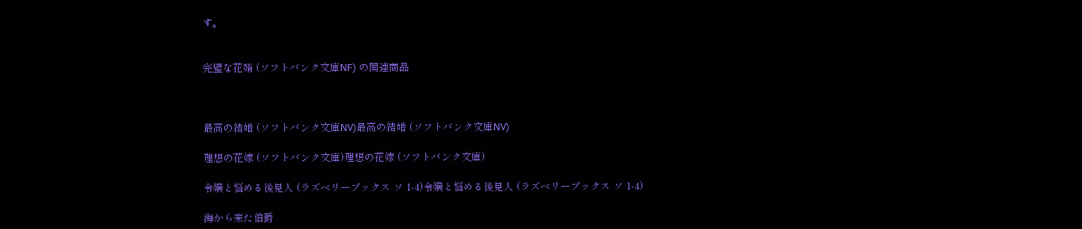す。


完璧な花婿 (ソフトバンク文庫NF) の関連商品



最高の結婚 (ソフトバンク文庫NV)最高の結婚 (ソフトバンク文庫NV)

理想の花嫁 (ソフトバンク文庫)理想の花嫁 (ソフトバンク文庫)

令嬢と悩める後見人 (ラズベリーブックス ソ 1-4)令嬢と悩める後見人 (ラズベリーブックス ソ 1-4)

海から来た伯爵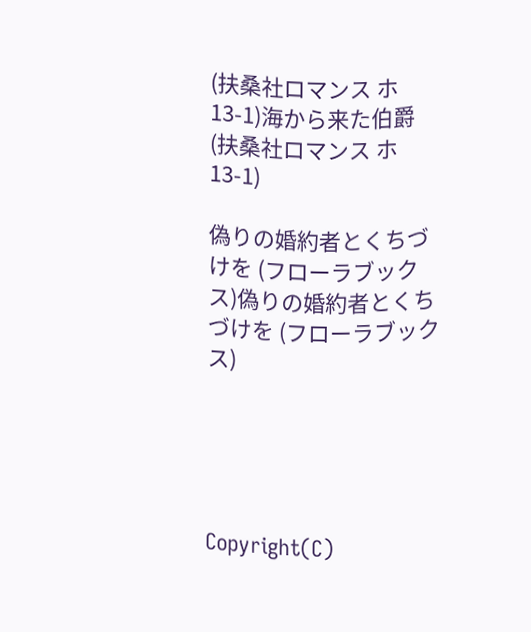(扶桑社ロマンス ホ 13-1)海から来た伯爵 (扶桑社ロマンス ホ 13-1)

偽りの婚約者とくちづけを (フローラブックス)偽りの婚約者とくちづけを (フローラブックス)





Copyright(C)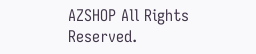AZSHOP All Rights Reserved.